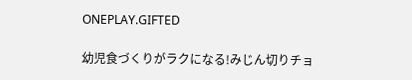ONEPLAY.GIFTED

幼児食づくりがラクになる!みじん切りチョ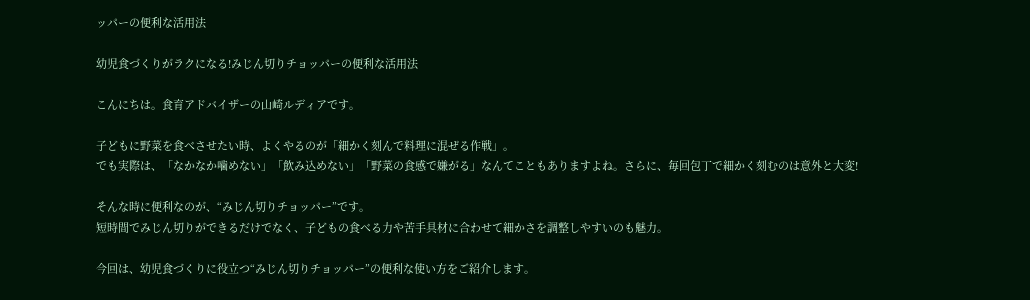ッパーの便利な活用法

幼児食づくりがラクになる!みじん切りチョッパーの便利な活用法

こんにちは。食育アドバイザーの山崎ルディアです。

子どもに野菜を食べさせたい時、よくやるのが「細かく刻んで料理に混ぜる作戦」。
でも実際は、「なかなか噛めない」「飲み込めない」「野菜の食感で嫌がる」なんてこともありますよね。さらに、毎回包丁で細かく刻むのは意外と大変!

そんな時に便利なのが、“みじん切りチョッパー”です。
短時間でみじん切りができるだけでなく、子どもの食べる力や苦手具材に合わせて細かさを調整しやすいのも魅力。

今回は、幼児食づくりに役立つ“みじん切りチョッパー”の便利な使い方をご紹介します。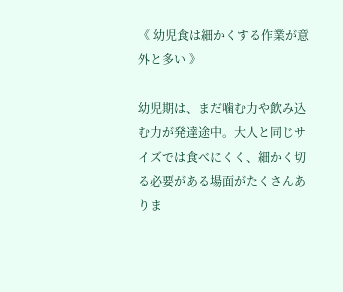《 幼児食は細かくする作業が意外と多い 》

幼児期は、まだ噛む力や飲み込む力が発達途中。大人と同じサイズでは食べにくく、細かく切る必要がある場面がたくさんありま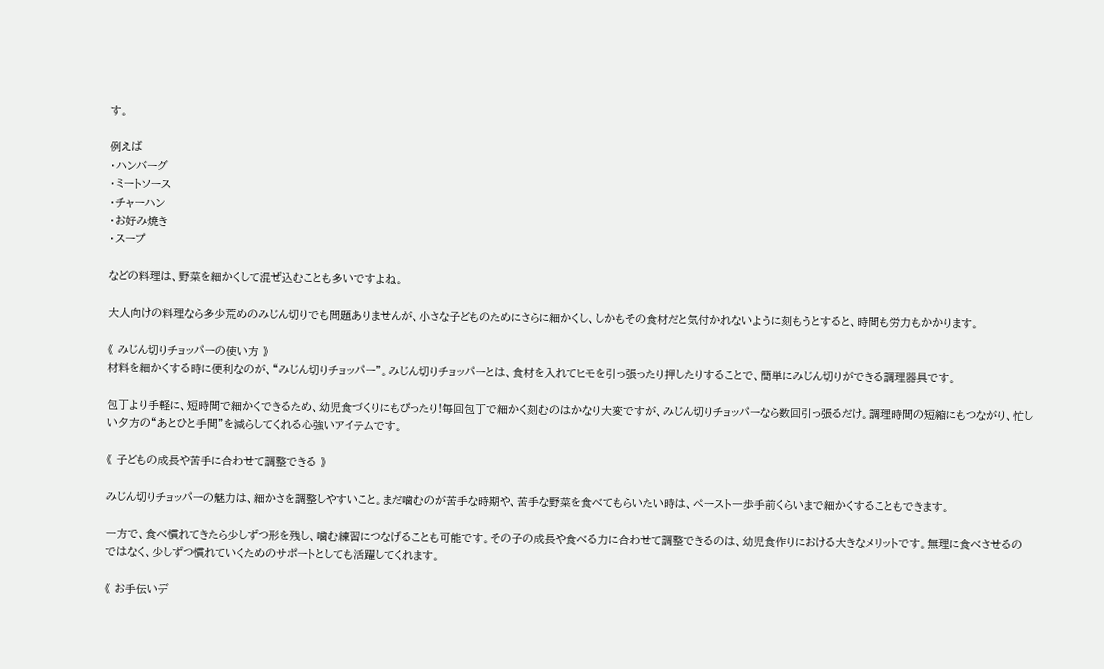す。

例えば
・ハンバーグ
・ミートソース
・チャーハン
・お好み焼き
・スープ

などの料理は、野菜を細かくして混ぜ込むことも多いですよね。

大人向けの料理なら多少荒めのみじん切りでも問題ありませんが、小さな子どものためにさらに細かくし、しかもその食材だと気付かれないように刻もうとすると、時間も労力もかかります。

《 みじん切りチョッパーの使い方 》
材料を細かくする時に便利なのが、“みじん切りチョッパー”。みじん切りチョッパーとは、食材を入れてヒモを引っ張ったり押したりすることで、簡単にみじん切りができる調理器具です。

包丁より手軽に、短時間で細かくできるため、幼児食づくりにもぴったり!毎回包丁で細かく刻むのはかなり大変ですが、みじん切りチョッパーなら数回引っ張るだけ。調理時間の短縮にもつながり、忙しい夕方の“あとひと手間”を減らしてくれる心強いアイテムです。

《 子どもの成長や苦手に合わせて調整できる 》

みじん切りチョッパーの魅力は、細かさを調整しやすいこと。まだ噛むのが苦手な時期や、苦手な野菜を食べてもらいたい時は、ペースト一歩手前くらいまで細かくすることもできます。

一方で、食べ慣れてきたら少しずつ形を残し、噛む練習につなげることも可能です。その子の成長や食べる力に合わせて調整できるのは、幼児食作りにおける大きなメリットです。無理に食べさせるのではなく、少しずつ慣れていくためのサポートとしても活躍してくれます。

《 お手伝いデ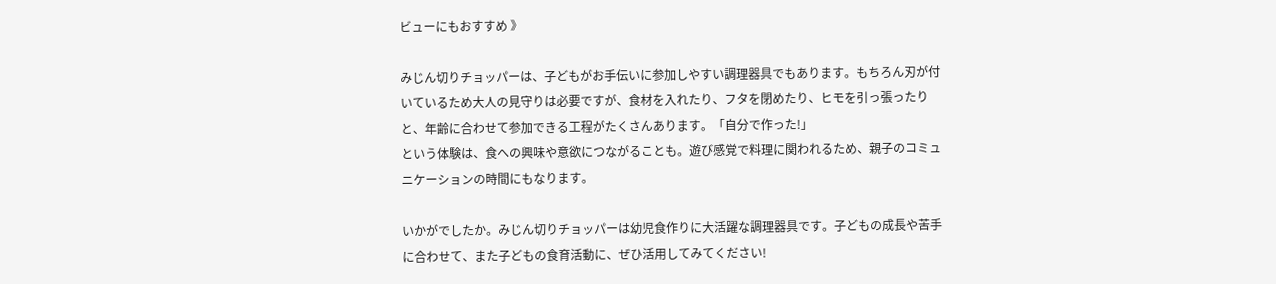ビューにもおすすめ 》

みじん切りチョッパーは、子どもがお手伝いに参加しやすい調理器具でもあります。もちろん刃が付いているため大人の見守りは必要ですが、食材を入れたり、フタを閉めたり、ヒモを引っ張ったりと、年齢に合わせて参加できる工程がたくさんあります。「自分で作った!」
という体験は、食への興味や意欲につながることも。遊び感覚で料理に関われるため、親子のコミュニケーションの時間にもなります。

いかがでしたか。みじん切りチョッパーは幼児食作りに大活躍な調理器具です。子どもの成長や苦手に合わせて、また子どもの食育活動に、ぜひ活用してみてください!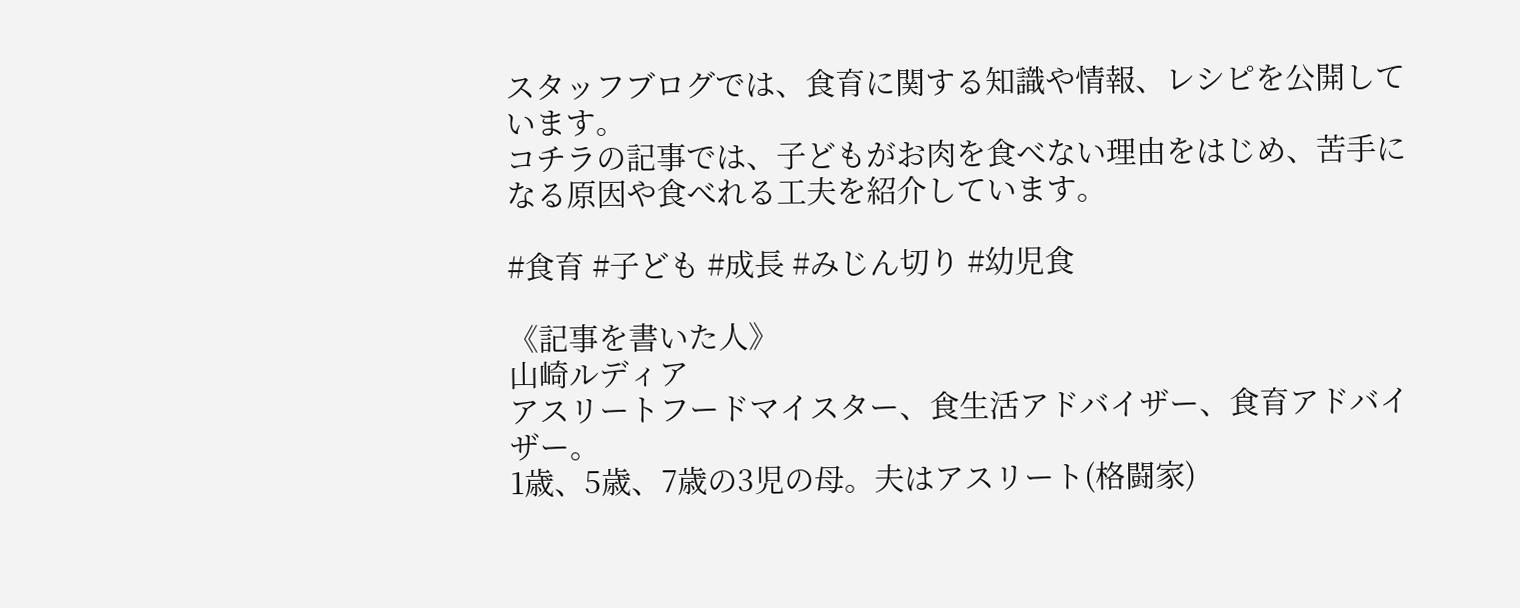スタッフブログでは、食育に関する知識や情報、レシピを公開しています。
コチラの記事では、子どもがお肉を食べない理由をはじめ、苦手になる原因や食べれる工夫を紹介しています。

#食育 #子ども #成長 #みじん切り #幼児食

《記事を書いた人》
山崎ルディア
アスリートフードマイスター、食生活アドバイザー、食育アドバイザー。
1歳、5歳、7歳の3児の母。夫はアスリート(格闘家)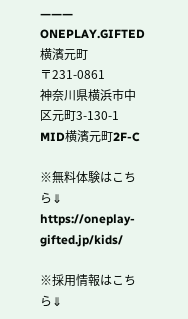———
ONEPLAY.GIFTED 横濱元町
〒231-0861
神奈川県横浜市中区元町3-130-1 MID横濱元町2F-C

※無料体験はこちら⇓
https://oneplay-gifted.jp/kids/

※採用情報はこちら⇓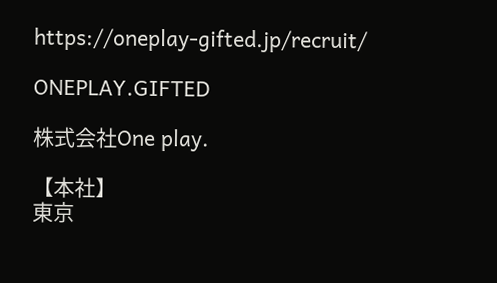https://oneplay-gifted.jp/recruit/

ONEPLAY.GIFTED

株式会社One play.

【本社】
東京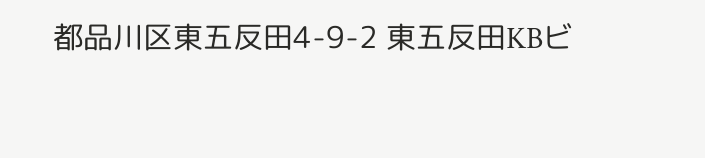都品川区東五反田4-9-2 東五反田KBビ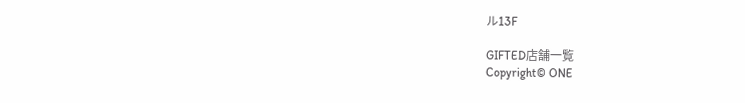ル13F

GIFTED店舗一覧
Copyright© ONE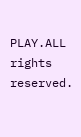PLAY.ALL rights reserved.